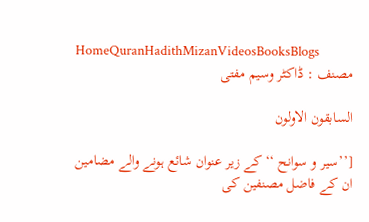HomeQuranHadithMizanVideosBooksBlogs
مصنف : ڈاکٹر وسیم مفتی

السابقون الاولون

[’’سیر و سوانح ‘‘ کے زیر عنوان شائع ہونے والے مضامین ان کے فاضل مصنفین کی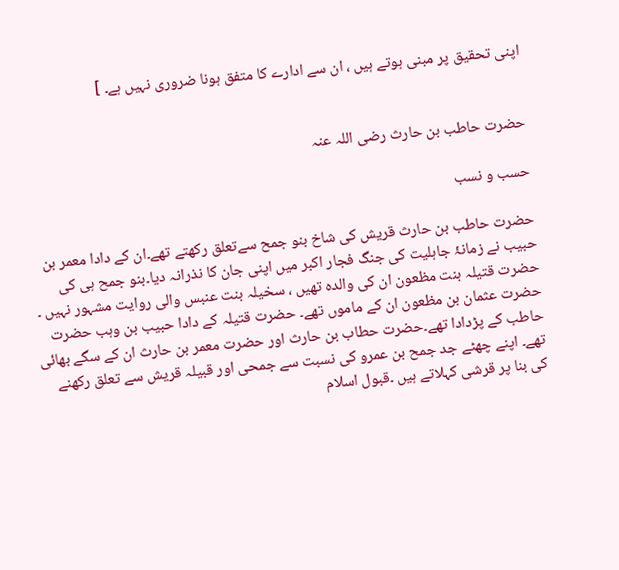اپنی تحقیق پر مبنی ہوتے ہیں ، ان سے ادارے کا متفق ہونا ضروری نہیں ہے۔ ]


حضرت حاطب بن حارث رضی اللہ عنہ

حسب و نسب

حضرت حاطب بن حارث قریش كی شاخ بنو جمح سےتعلق ركھتے تھے۔ان کے دادا معمر بن حبیب نے زمانۂ جاہلیت كی جنگ فجار اكبر میں اپنی جان كا نذرانہ دیا۔بنو جمح ہی كی حضرت قتیلہ بنت مظعون ان كی والده تھیں ، سخیلہ بنت عنبس والی روایت مشہور نہیں ۔ حضرت عثمان بن مظعون ان كے ماموں تھے۔ حضرت قتیلہ کے دادا حبیب بن وہب حضرت حاطب کے پڑدادا تھے۔حضرت حطاب بن حارث اور حضرت معمر بن حارث ان كے سگے بھائی تھے۔ اپنے چھٹے جد جمح بن عمرو كی نسبت سے جمحی اور قبیلہ قریش سے تعلق ركھنے كی بنا پر قرشی كہلاتے ہیں ۔قبول اسلام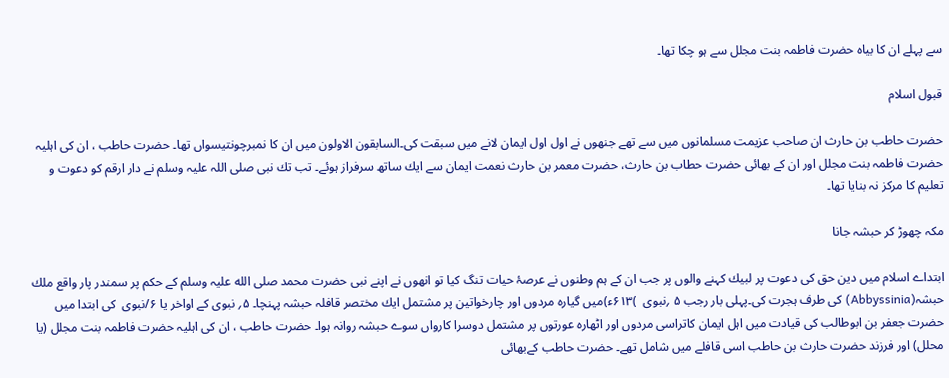سے پہلے ان كا بیاه حضرت فاطمہ بنت مجلل سے ہو چكا تھا۔

قبول اسلام

حضرت حاطب بن حارث ان صاحب عزیمت مسلمانوں میں سے تھے جنھوں نے اول اول ایمان لانے میں سبقت كی۔السابقون الاولون میں ان كا نمبرچونتیسواں تھا۔ حضرت حاطب ، ان کی اہلیہ حضرت فاطمہ بنت مجلل اور ان کے بھائی حضرت حطاب بن حارث، حضرت معمر بن حارث نعمت ایمان سے ایك ساتھ سرفراز ہوئے۔ تب تك نبی صلی اللہ علیہ وسلم نے دار ارقم كو دعوت و تعلیم كا مركز نہ بنایا تھا۔

مكہ چھوڑ كر حبشہ جانا

ابتداے اسلام میں دین حق كی دعوت پر لبیك كہنے والوں پر جب ان كے ہم وطنوں نے عرصۂ حیات تنگ كیا تو انھوں نے اپنے نبی حضرت محمد صلی الله علیہ وسلم كے حكم پر سمندر پار واقع ملك حبشہ(Abbyssinia) كی طرف ہجرت كی۔پہلی بار رجب ۵ ؍نبوی  )۶۱۳ء)میں گیاره مردوں اور چارخواتین پر مشتمل ایك مختصر قافلہ حبشہ پہنچا۔ ۵؍ نبوی كے اواخر یا ۶/نبوی  كی ابتدا میں حضرت جعفر بن ابوطالب كی قیادت میں اہل ایمان كاتراسی مردوں اور اٹھاره عورتوں پر مشتمل دوسرا كارواں سوے حبشہ روانہ ہوا۔ حضرت حاطب ، ان كی اہلیہ حضرت فاطمہ بنت مجلل (یا محلل) اور فرزند حضرت حارث بن حاطب اسی قافلے میں شامل تھے۔ حضرت حاطب كےبھائی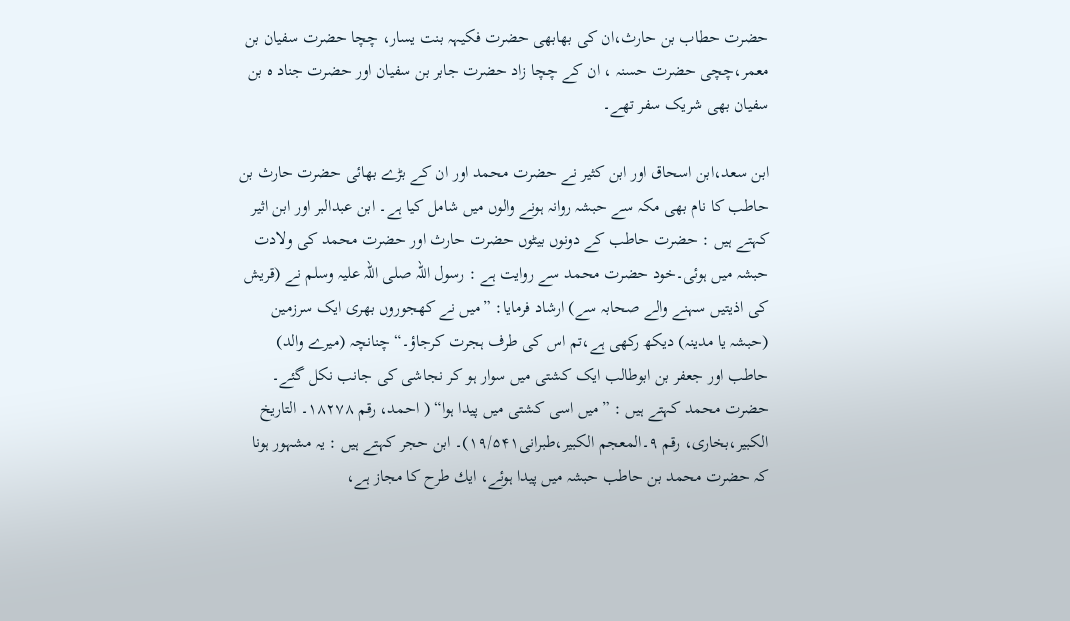حضرت حطاب بن حارث،ان كی بھابھی حضرت فکیہہ بنت یسار، چچا حضرت سفیان بن معمر،چچی حضرت حسنہ ، ان کے چچا زاد حضرت جابر بن سفیان اور حضرت جناد ه بن سفیان بھی شریک سفر تھے۔

ابن سعد،ابن اسحاق اور ابن كثیر نے حضرت محمد اور ان كے بڑے بھائی حضرت حارث بن حاطب كا نام بھی مكہ سے حبشہ روانہ ہونے والوں میں شامل كیا ہے۔ ابن عبدالبر اور ابن اثیر كہتے ہیں : حضرت حاطب كے دونوں بیٹوں حضرت حارث اور حضرت محمد كی ولادت حبشہ میں ہوئی۔خود حضرت محمد سے روایت ہے : رسول اللہ صلی اللہ علیہ وسلم نے (قریش کی اذیتیں سہنے والے صحابہ سے) ارشاد فرمایا: ”میں نے کھجوروں بھری ایک سرزمین (حبشہ یا مدینہ) دیکھ رکھی ہے،تم اس کی طرف ہجرت کرجاؤ۔“ چنانچہ (میرے والد) حاطب اور جعفر بن ابوطالب ایک کشتی میں سوار ہو کر نجاشی کی جانب نکل گئے۔ حضرت محمد کہتے ہیں : ”میں اسی کشتی میں پیدا ہوا“ ( احمد، رقم ۱۸۲۷۸۔ التاریخ الكبیر،بخاری، رقم ۹۔المعجم الكبیر،طبرانی۱۹/۵۴۱)۔ ابن حجر كہتے ہیں : یہ مشہور ہونا  كہ حضرت محمد بن حاطب حبشہ میں پیدا ہوئے، ایك طرح كا مجاز ہے،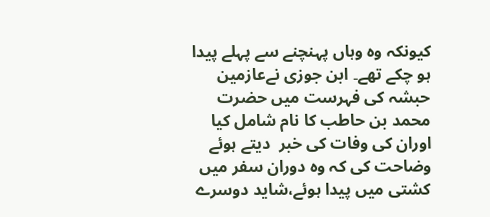كیونكہ وه وہاں پہنچنے سے پہلے پیدا ہو چكے تھے۔ ابن جوزی نےعازمین حبشہ كی فہرست میں حضرت محمد بن حاطب كا نام شامل كیا اوران كی وفات كی خبر  دیتے ہوئے وضاحت كی كہ وه دوران سفر میں كشتی میں پیدا ہوئے،شاید دوسرے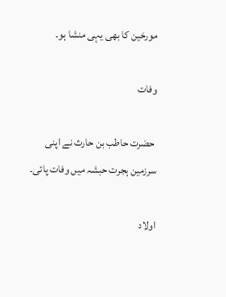مورخین كا بھی یہی منشا ہو۔

وفات

 حضرت حاطب بن حارث نے اپنی سرزمین ہجرت حبشہ میں وفات پائی۔

اولاد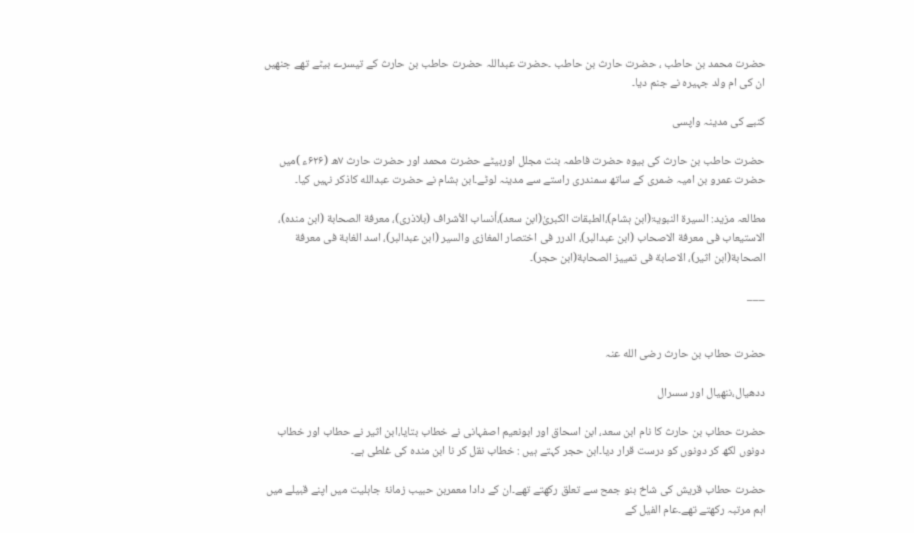حضرت محمد بن حاطب ، حضرت حارث بن حاطب ۔حضرت عبداللہ حضرت حاطب بن حارث كے تیسرے بیٹے تھے جنھیں ان كی ام ولد جہیرہ نے جنم دیا۔

كنبے كی مدینہ واپسی

حضرت حاطب بن حارث کی بیوہ حضرت فاطمہ بنت مجلل اوربیٹے حضرت محمد اور حضرت حارث ۷ھ (۶۲۶ء )میں حضرت عمرو بن امیہ ضمری کے ساتھ سمندری راستے سے مدینہ لوٹے۔ابن ہشام نے حضرت عبدالله كاذكر نہیں كیا۔

مطالعہ مزید: السیرۃ النبویۃ(ابن ہشام)،الطبقات الكبریٰ(ابن سعد)،أنساب الأشراف (بلاذری)، معرفة الصحابة (ابن منده)، الاستیعاب فی معرفة الاصحاب (ابن عبدالبر)، الدرر فی اختصار المغازی والسیر (ابن عبدالبر)، اسد الغابة فی معرفة الصحابة(ابن اثیر)، الاصابة فی تمییز الصحابة(ابن حجر)۔

___


حضرت حطاب بن حارث رضی الله عنہ

ددھیال،ننھیال اور سسرال

حضرت حطاب بن حارث كا نام ابن سعد، ابن اسحاق اور ابونعیم اصفہانی نے خطاب بتایا،ابن اثیر نے حطاب اور خطاب دونوں لكھ كر دونوں كو درست قرار دیا۔ابن حجر كہتے ہیں : خطاب نقل كر نا ابن منده كی غلطی ہے۔

حضرت حطاب قریش کی شاخ بنو جمح سے تعلق رکھتے تھے۔ان کے دادا معمربن حبیب زمانۂ جاہلیت میں اپنے قبیلے میں اہم مرتبہ رکھتے تھے۔عام الفیل کے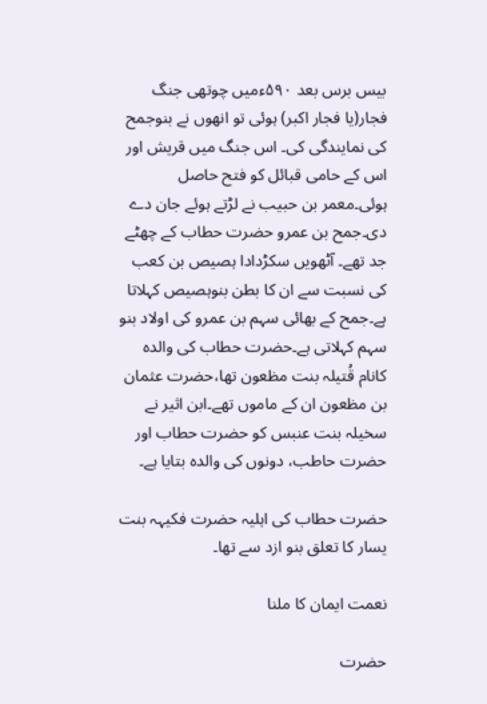بیس برس بعد ۵۹۰ءمیں چوتھی جنگ فجار(یا فجار اکبر) ہوئی تو انھوں نے بنوجمح کی نمایندگی کی۔ اس جنگ میں قریش اور اس کے حامی قبائل کو فتح حاصل ہوئی۔معمر بن حبیب نے لڑتے ہوئے جان دے دی۔جمح بن عمرو حضرت حطاب كے چھٹے جد تھے۔ آٹھویں سكڑدادا ہصیص بن كعب كی نسبت سے ان كا بطن بنوہصیص كہلاتا ہے۔جمح كے بھائی سہم بن عمرو كی اولاد بنو سہم كہلاتی ہے۔حضرت حطاب كی والده كانام قُتیلہ بنت مظعون تھا،حضرت عثمان بن مظعون ان كے ماموں تھے۔ابن اثیر نے سخیلہ بنت عنبس كو حضرت حطاب اور حضرت حاطب، دونوں كی والده بتایا ہے۔

حضرت حطاب كی اہلیہ حضرت فکیہہ بنت یسار كا تعلق بنو ازد سے تھا۔

نعمت ایمان كا ملنا

حضرت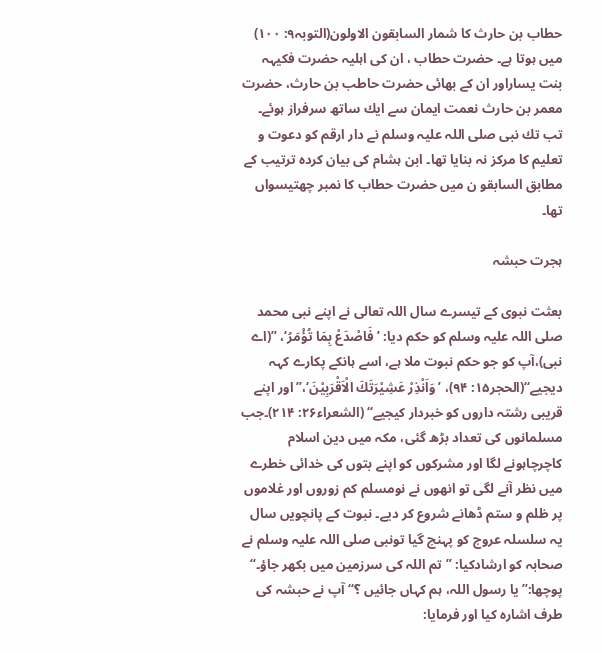حطاب بن حارث کا شمار السابقون الاولون(التوبہ۹: ۱۰۰) میں ہوتا ہے۔ حضرت حطاب ، ان کی اہلیہ حضرت فکیہہ بنت یساراور ان کے بھائی حضرت حاطب بن حارث، حضرت معمر بن حارث نعمت ایمان سے ایك ساتھ سرفراز ہوئے۔ تب تك نبی صلی اللہ علیہ وسلم نے دار ارقم كو دعوت و تعلیم كا مركز نہ بنایا تھا۔ ابن ہشام کی بیان کردہ ترتیب کے مطابق السابقو ن میں حضرت حطاب كا نمبر چھتیسواں تھا۔

ہجرت حبشہ

بعثت نبوی کے تیسرے سال اللہ تعالی نے اپنے نبی محمد صلی اللہ علیہ وسلم کو حکم دیا: ’ فَاصْدَعْ بِمَا تُؤْمَرُ‘، ’’(اے نبی)،آپ کو جو حکم نبوت ملا ہے، اسے ہانکے پکارے کہہ دیجیے‘‘(الحجر۱۵: ۹۴)، ’وَاَنْذِرْ عَشِيْرَتَكَ الْاَقْرَبِيْنَ‘،’’اور اپنے قریبی رشتہ داروں کو خبردار کیجیے‘‘ (الشعراء۲۶: ۲۱۴)۔جب مسلمانوں کی تعداد بڑھ گئی، مکہ میں دین اسلام کاچرچاہونے لگا اور مشرکوں کو اپنے بتوں کی خدائی خطرے میں نظر آنے لگی تو انھوں نے نومسلم کم زوروں اور غلاموں پر ظلم و ستم ڈھانے شروع کر دیے۔ نبوت کے پانچویں سال یہ سلسلہ عروج کو پہنچ گیا تونبی صلی اللہ علیہ وسلم نے صحابہ کو ارشادکیا: ”تم اللہ کی سرزمین میں بکھر جاؤ۔“ پوچھا:”یا رسول اللہ، ہم کہاں جائیں ؟“ آپ نے حبشہ کی طرف اشارہ کیا اور فرمایا: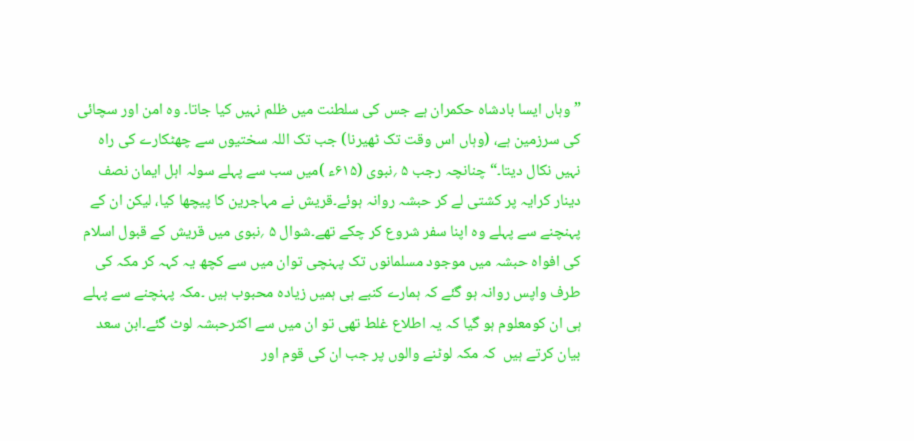”وہاں ایسا بادشاہ حکمران ہے جس کی سلطنت میں ظلم نہیں کیا جاتا۔ وہ امن اور سچائی کی سرزمین ہے، (وہاں اس وقت تک ٹھیرنا) جب تک اللہ سختیوں سے چھٹکارے کی راہ نہیں نکال دیتا۔“ چنانچہ رجب ۵ ؍نبوی (۶۱۵ء )میں سب سے پہلے سولہ اہل ایمان نصف دینار کرایہ پر کشتی لے کر حبشہ روانہ ہوئے۔قریش نے مہاجرین کا پیچھا کیا، لیکن ان کے پہنچنے سے پہلے وہ اپنا سفر شروع کر چکے تھے۔شوال ۵ ؍نبوی میں قریش کے قبول اسلام کی افواہ حبشہ میں موجود مسلمانوں تک پہنچی توان میں سے کچھ یہ کہہ کر مکہ کی طرف واپس روانہ ہو گئے کہ ہمارے کنبے ہی ہمیں زیادہ محبوب ہیں ۔مکہ پہنچنے سے پہلے ہی ان کومعلوم ہو گیا کہ یہ اطلاع غلط تھی تو ان میں سے اکثرحبشہ لوٹ گئے۔ابن سعد بیان کرتے ہیں  کہ مکہ لوٹنے والوں پر جب ان کی قوم اور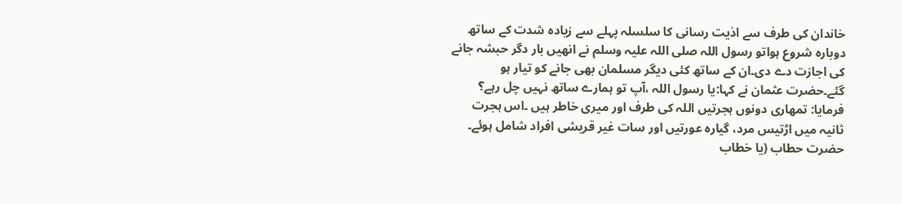خاندان کی طرف سے اذیت رسانی کا سلسلہ پہلے سے زیادہ شدت کے ساتھ دوبارہ شروع ہواتو رسول اللہ صلی اللہ علیہ وسلم نے انھیں بار دگر حبشہ جانے کی اجازت دے دی۔ان کے ساتھ کئی دیگر مسلمان بھی جانے کو تیار ہو گئے۔حضرت عثمان نے کہا:یا رسول اللہ ،آپ تو ہمارے ساتھ نہیں چل رہے؟ فرمایا: تمھاری دونوں ہجرتیں اللہ کی طرف اور میری خاطر ہیں ۔اس ہجرت ثانیہ میں اڑتیس مرد، گیارہ عورتیں اور سات غیر قریشی افراد شامل ہوئے۔ حضرت حطاب (یا خطاب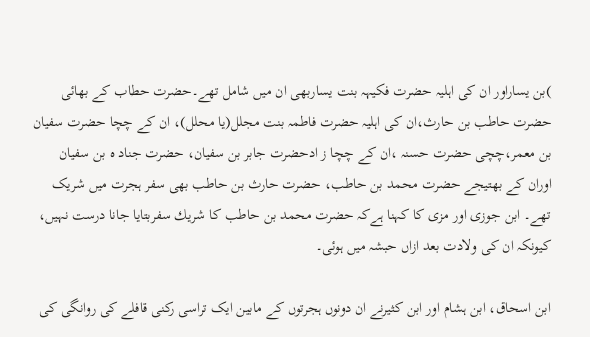)بن یساراور ان كی اہلیہ حضرت فکیہہ بنت یساربھی ان میں شامل تھے۔حضرت حطاب کے بھائی حضرت حاطب بن حارث،ان كی اہلیہ حضرت فاطمہ بنت مجلل(یا محلل)، ان کے چچا حضرت سفیان بن معمر،چچی حضرت حسنہ ،ان کے چچا ز ادحضرت جابر بن سفیان، حضرت جناد ه بن سفیان اوران کے بھتیجے حضرت محمد بن حاطب، حضرت حارث بن حاطب بھی سفر ہجرت میں شریک تھے۔ ابن جوزی اور مزی کا كہنا ہےكہ حضرت محمد بن حاطب كا شریك سفربتایا جانا درست نہیں، كیونكہ ان کی ولادت بعد ازاں حبشہ میں ہوئی۔

ابن اسحاق، ابن ہشام اور ابن کثیرنے ان دونوں ہجرتوں کے مابین ایک تراسی رکنی قافلے کی روانگی کی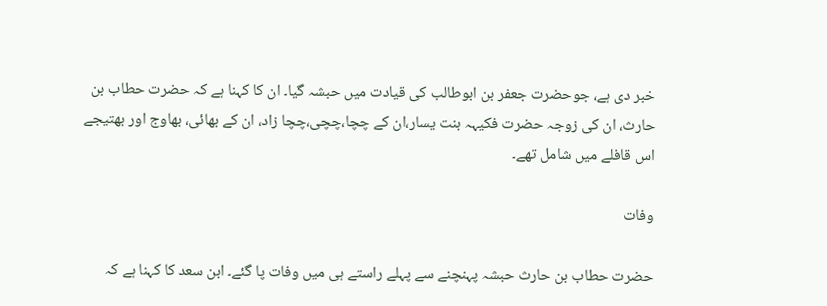خبر دی ہے، جوحضرت جعفر بن ابوطالب کی قیادت میں حبشہ گیا۔ ان کا کہنا ہے کہ حضرت حطاب بن حارث، ان كی زوجہ حضرت فکیہہ بنت یسار،ان كے چچا،چچی،چچا زاد، ان کے بھائی، بھاوج اور بھتیجے اس قافلے میں شامل تھے۔

وفات

حضرت حطاب بن حارث حبشہ پہنچنے سے پہلے راستے ہی میں وفات پا گئے۔ ابن سعد کا کہنا ہے کہ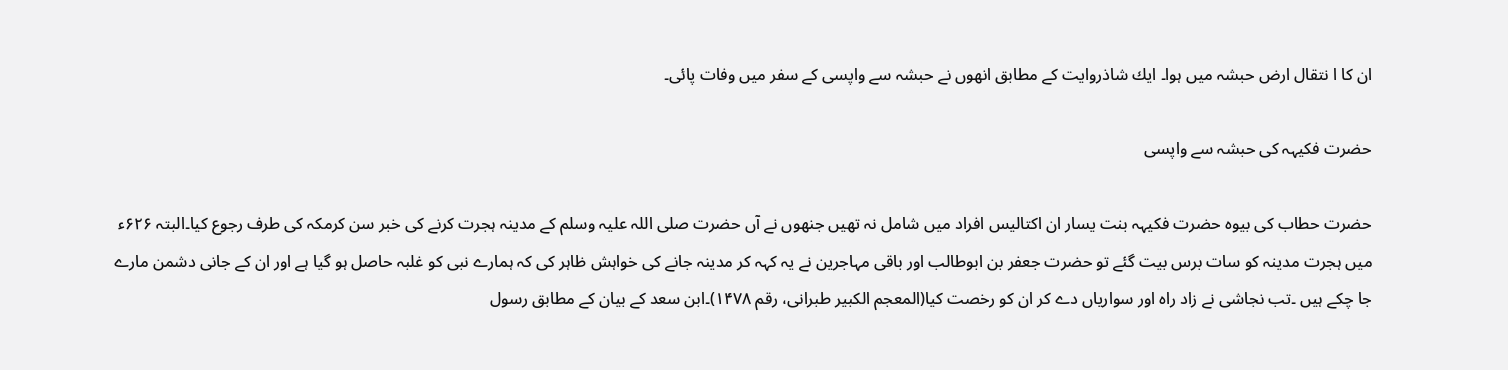ان کا ا نتقال ارض حبشہ میں ہوا۔ ایك شاذروایت كے مطابق انھوں نے حبشہ سے واپسی كے سفر میں وفات پائی۔

حضرت فكیہہ كی حبشہ سے واپسی

حضرت حطاب كی بیوه حضرت فکیہہ بنت یسار ان اکتالیس افراد میں شامل نہ تھیں جنھوں نے آں حضرت صلی اللہ علیہ وسلم کے مدینہ ہجرت کرنے کی خبر سن کرمکہ کی طرف رجوع کیا۔البتہ ۶۲۶ء میں ہجرت مدینہ کو سات برس بیت گئے تو حضرت جعفر بن ابوطالب اور باقی مہاجرین نے یہ کہہ کر مدینہ جانے کی خواہش ظاہر کی کہ ہمارے نبی کو غلبہ حاصل ہو گیا ہے اور ان کے جانی دشمن مارے جا چکے ہیں ۔تب نجاشی نے زاد راہ اور سواریاں دے کر ان کو رخصت کیا(المعجم الکبیر طبرانی، رقم ۱۴۷۸)۔ابن سعد کے بیان کے مطابق رسول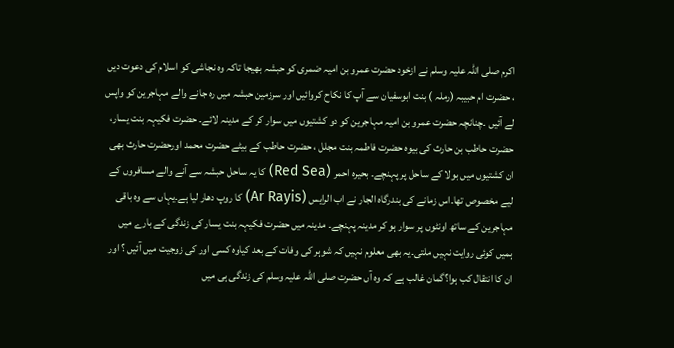اکرم صلی اللہ علیہ وسلم نے ازخود حضرت عمرو بن امیہ ضمری کو حبشہ بھیجا تاکہ وہ نجاشی کو اسلام کی دعوت دیں ، حضرت ام حبیبہ (رملہ ) بنت ابوسفیان سے آپ کا نکاح کروائیں اور سرزمین حبشہ میں رہ جانے والے مہاجرین کو واپس لے آئیں ۔چنانچہ حضرت عمرو بن امیہ مہاجرین کو دو کشتیوں میں سوار کر کے مدینہ لائے۔ حضرت فکیہہ بنت یسار، حضرت حاطب بن حارث کی بیوہ حضرت فاطمہ بنت مجلل ، حضرت حاطب کے بیٹے حضرت محمد اورحضرت حارث بھی ان کشتیوں میں بولا کے ساحل پر پہنچے۔ بحیره احمر (Red Sea) كا یہ ساحل حبشہ سے آنے والے مسافروں كے لیے مخصوص تھا۔اس زمانے كی بندرگاه الجار نے اب الرایس (Ar Rayis) كا روپ دھار لیا ہے۔یہاں سے وہ باقی مہاجرین کے ساتھ اونٹوں پر سوار ہو کر مدینہ پہنچے۔ مدینہ میں حضرت فکیہہ بنت یسار کی زندگی کے بارے میں ہمیں کوئی روایت نہیں ملتی۔یہ بھی معلوم نہیں کہ شوہر کی وفات کے بعد کیاوہ کسی اور کی زوجیت میں آئیں ؟ اور ان کا انتقال کب ہوا؟گمان غالب ہے کہ وه آں حضرت صلی اللہ علیہ وسلم کی زندگی ہی میں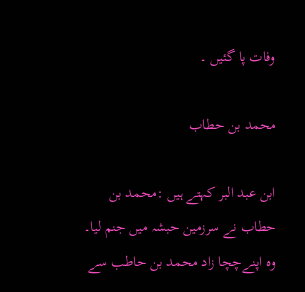وفات پا گئیں ۔

محمد بن حطاب

ابن عبد البر كہتے ہیں :محمد بن حطاب نے سرزمین حبشہ میں جنم لیا۔ وه اپنےچچا زاد محمد بن حاطب سے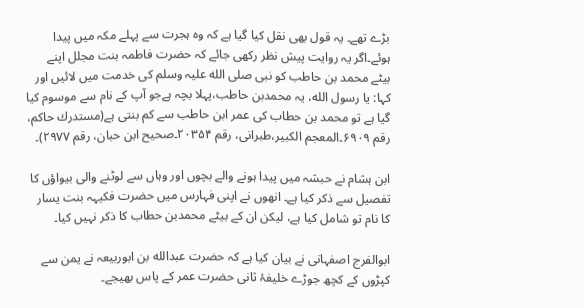بڑے تھے۔ یہ قول بھی نقل كیا گیا ہے كہ وه ہجرت سے پہلے مكہ میں پیدا ہوئے۔اگر یہ روایت پیش نظر ركھی جائے كہ حضرت فاطمہ بنت مجلل اپنے بیٹے محمد بن حاطب كو نبی صلی الله علیہ وسلم كی خدمت میں لائیں اور كہا: یا رسول الله، یہ محمدبن حاطب،پہلا بچہ ہےجو آپ كے نام سے موسوم كیا گیا ہے تو محمد بن حطاب كی عمر ابن حاطب سے كم بنتی ہے(مستدرك حاكم، رقم ۶۹۰۹۔المعجم الكبیر،طبرانی، رقم ۲۰۳۵۴۔صحیح ابن حبان، رقم ۲۹۷۷)۔

ابن ہشام نے حبشہ میں پیدا ہونے والے بچوں اور وہاں سے لوٹنے والی بیواؤں كا تفصیل سے ذكر كیا ہے۔ انھوں نے اپنی فہارس میں حضرت فكیہہ بنت یسار كا نام تو شامل كیا ہے، لیكن ان كے بیٹے محمدبن حطاب كا ذكر نہیں كیا۔

ابوالفرج اصفہانی نے بیان كیا ہے كہ حضرت عبدالله بن ابوربیعہ نے یمن سے كپڑوں كے كچھ جوڑے خلیفۂ ثانی حضرت عمر كے پاس بھیجے۔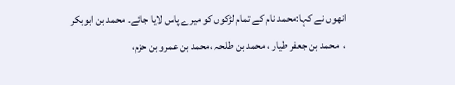انھوں نے كہا:محمد نام كے تمام لڑكوں كو میرے پاس لایا جائے۔ محمد بن ابوبكر ،  محمد بن جعفر طیار ، محمد بن طلحہ ،محمد بن عمرو بن حزم،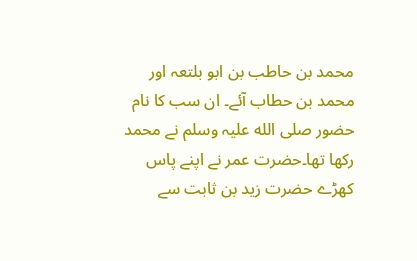محمد بن حاطب بن ابو بلتعہ اور محمد بن حطاب آئے۔ ان سب كا نام حضور صلی الله علیہ وسلم نے محمد ركھا تھا۔حضرت عمر نے اپنے پاس كھڑے حضرت زید بن ثابت سے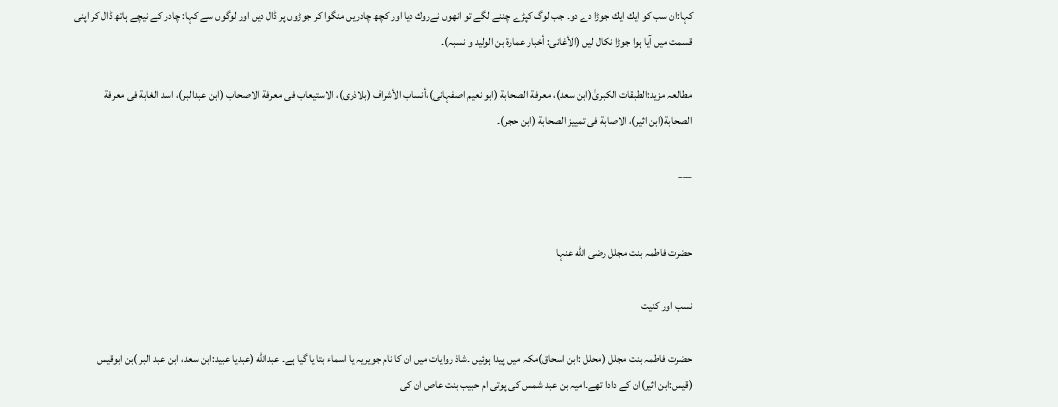كہا:ان سب كو ایك ایك جوڑا دے دو۔ جب لوگ كپڑے چننے لگے تو انھوں نےروك دیا اور كچھ چادریں منگوا كر جوڑوں پر ڈال دیں اور لوگوں سے كہا: چادر كے نیچے ہاتھ ڈال كر اپنی قسمت میں آیا ہوا جوڑا نكال لیں (الأغانی: أخبار عمارة بن الولید و نسبہ)۔

مطالعہ مزید:الطبقات الكبریٰ(ابن سعد)، معرفة الصحابة (ابو نعیم اصفہانی)،أنساب الأشراف (بلاذری)، الاستیعاب فی معرفة الاصحاب (ابن عبدالبر)، اسد الغابة فی معرفة الصحابة(ابن اثیر)، الاصابة فی تمییز الصحابة (ابن حجر)۔

___


حضرت فاطمہ بنت مجلل رضی الله عنہا

نسب اور كنیت

حضرت فاطمہ بنت مجلل (محلل :ابن اسحاق)مكہ میں پیدا ہوئیں ۔شاذ روایات میں ان كا نام جویریہ یا اسماء بتا یا گیا ہے۔ عبدالله (عبدیا عبید:ابن سعد، ابن عبد البر )بن ابوقیس (قیس:ابن اثیر)ان كے دادا تھے۔امیہ بن عبد شمس كی پوتی ام حبیب بنت عاص ان كی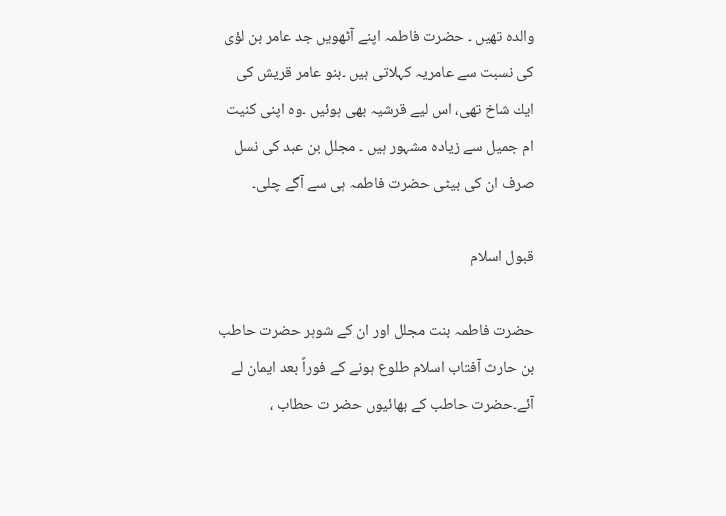والده تھیں ۔ حضرت فاطمہ اپنے آٹھویں جد عامر بن لؤی كی نسبت سے عامریہ كہلاتی ہیں ۔بنو عامر قریش كی ایك شاخ تھی، اس لیے قرشیہ بھی ہوئیں ۔وه اپنی كنیت ام جمیل سے زیاده مشہور ہیں ۔ مجلل بن عبد كی نسل صرف ان كی بیٹی حضرت فاطمہ ہی سے آگے چلی۔

قبول اسلام

حضرت فاطمہ بنت مجلل اور ان كے شوہر حضرت حاطب بن حارث آفتاب اسلام طلوع ہونے كے فوراً بعد ایمان لے آئے۔حضرت حاطب كے بھائیوں حضر ت حطاب ،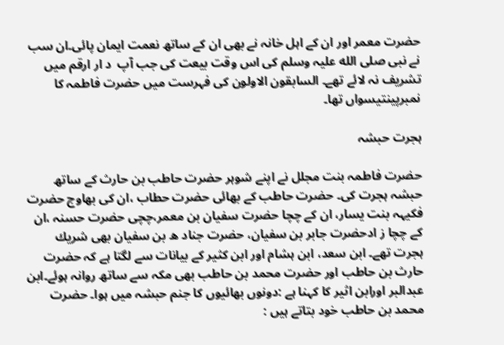حضرت معمر اور ان كے اہل خانہ نے بھی ان كے ساتھ نعمت ایمان پائی۔ان سب نے نبی صلی الله علیہ وسلم كی اس وقت بیعت كی جب آپ  د ار ارقم میں تشریف نہ لائے تھے۔ السابقون الاولون كی فہرست میں حضرت فاطمہ كا نمبرپینتیسواں تھا۔

ہجرت حبشہ

حضرت فاطمہ بنت مجلل نے اپنے شوہر حضرت حاطب بن حارث كے ساتھ حبشہ ہجرت كی۔ حضرت حاطب کے بھائی حضرت حطاب ،ان كی بھاوج حضرت فكیہہ بنت یسار، ان کے چچا حضرت سفیان بن معمر،چچی حضرت حسنہ ،ان کے چچا ز ادحضرت جابر بن سفیان، حضرت جناد ه بن سفیان بھی شریك ہجرت تھے۔ ابن سعد، ابن ہشام اور ابن كثیر كے بیانات سے لگتا ہے كہ حضرت حارث بن حاطب اور حضرت محمد بن حاطب بھی مكہ سے ساتھ روانہ ہوئے۔ابن عبدالبر اورابن اثیر كا كہنا ہے :دونوں بھائیوں كا جنم حبشہ میں ہوا۔ حضرت محمد بن حاطب خود بتاتے ہیں :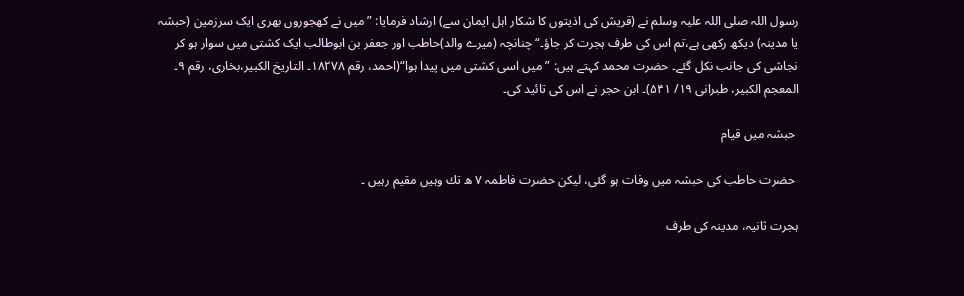رسول اللہ صلی اللہ علیہ وسلم نے (قریش کی اذیتوں كا شكار اہل ایمان سے) ارشاد فرمایا: ”میں نے کھجوروں بھری ایک سرزمین (حبشہ یا مدینہ) دیکھ رکھی ہے،تم اس کی طرف ہجرت کر جاؤ۔“ چنانچہ (میرے والد)حاطب اور جعفر بن ابوطالب ایک کشتی میں سوار ہو کر نجاشی کی جانب نکل گئے۔ حضرت محمد کہتے ہیں: ”میں اسی کشتی میں پیدا ہوا“(احمد، رقم ۱۸۲۷۸۔ التاریخ الكبیر،بخاری، رقم ۹۔ المعجم الكبیر، طبرانی ۱۹/ ۵۴۱)۔ ابن حجر نے اس كی تائید كی۔

 حبشہ میں قیام

 حضرت حاطب كی حبشہ میں وفات ہو گئی، لیكن حضرت فاطمہ ۷ ھ تك وہیں مقیم رہیں ۔

ہجرت ثانیہ، مدینہ كی طرف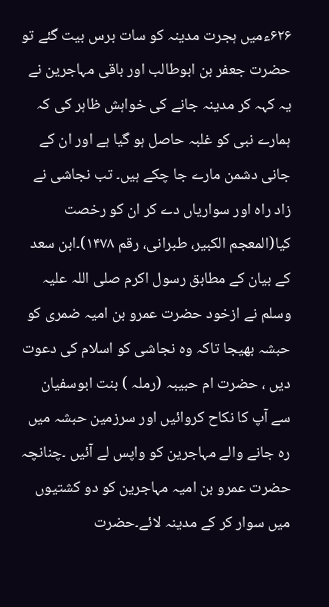۶۲۶ءمیں ہجرت مدینہ کو سات برس بیت گئے تو حضرت جعفر بن ابوطالب اور باقی مہاجرین نے یہ کہہ کر مدینہ جانے کی خواہش ظاہر کی کہ ہمارے نبی کو غلبہ حاصل ہو گیا ہے اور ان کے جانی دشمن مارے جا چکے ہیں۔ تب نجاشی نے زاد راہ اور سواریاں دے کر ان کو رخصت کیا(المعجم الکبیر، طبرانی، رقم ۱۴۷۸)۔ابن سعد کے بیان کے مطابق رسول اکرم صلی اللہ علیہ وسلم نے ازخود حضرت عمرو بن امیہ ضمری کو حبشہ بھیجا تاکہ وہ نجاشی کو اسلام کی دعوت دیں ، حضرت ام حبیبہ (رملہ ) بنت ابوسفیان سے آپ کا نکاح کروائیں اور سرزمین حبشہ میں رہ جانے والے مہاجرین کو واپس لے آئیں ۔چنانچہ حضرت عمرو بن امیہ مہاجرین کو دو کشتیوں میں سوار کر کے مدینہ لائے۔حضرت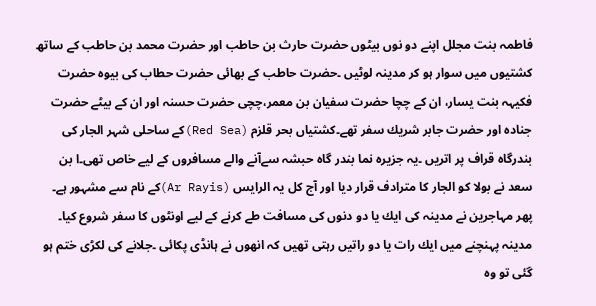فاطمہ بنت مجلل اپنے دو نوں بیٹوں حضرت حارث بن حاطب اور حضرت محمد بن حاطب كے ساتھ كشتیوں میں سوار ہو كر مدینہ لوٹیں ۔حضرت حاطب كے بھائی حضرت حطاب كی بیوه حضرت فكیہہ بنت یسار، ان كے چچا حضرت سفیان بن معمر،چچی حضرت حسنہ اور ان كے بیٹے حضرت جناده اور حضرت جابر شریك سفر تھے۔كشتیاں بحر قلزم (Red Sea)كے ساحلی شہر الجار كی بندرگاه قراف پر اتریں ۔یہ جزیره نما بندر گاه حبشہ سےآنے والے مسافروں كے لیے خاص تھی۔ا بن سعد نے بولا كو الجار كا مترادف قرار دیا اور آج كل یہ الرایس (Ar Rayis)كے نام سے مشہور ہے۔ پھر مہاجرین نے مدینہ كی ایك یا دو دنوں كی مسافت طے كرنے كے لیے اونٹوں كا سفر شروع كیا۔ مدینہ پہنچنے میں ایك رات یا دو راتیں رہتی تھیں كہ انھوں نے ہانڈی پكائی ۔جلانے كی لكڑی ختم ہو گئی تو وه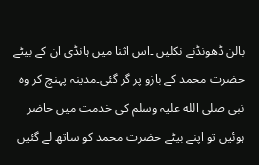بالن ڈھونڈنے نكلیں ۔اس اثنا میں ہانڈی ان كے بیٹے حضرت محمد كے بازو پر گر گئی۔مدینہ پہنچ كر وه نبی صلی الله علیہ وسلم كی خدمت میں حاضر ہوئیں تو اپنے بیٹے حضرت محمد كو ساتھ لے گئیں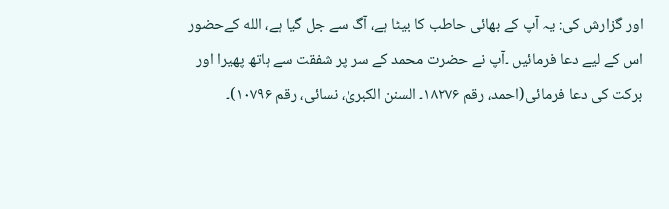اور گزارش كی: یہ آپ كے بھائی حاطب كا بیٹا ہے، آگ سے جل گیا ہے، الله كےحضور اس كے لیے دعا فرمائیں ۔آپ نے حضرت محمد كے سر پر شفقت سے ہاتھ پھیرا اور بركت كی دعا فرمائی(احمد، رقم ۱۸۲۷۶۔ السنن الكبریٰ، نسائی، رقم ۱۰۷۹۶)۔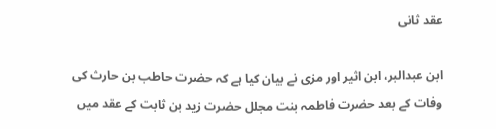عقد ثانی

ابن عبدالبر، ابن اثیر اور مزی نے بیان كیا ہے كہ حضرت حاطب بن حارث كی وفات كے بعد حضرت فاطمہ بنت مجلل حضرت زید بن ثابت كے عقد میں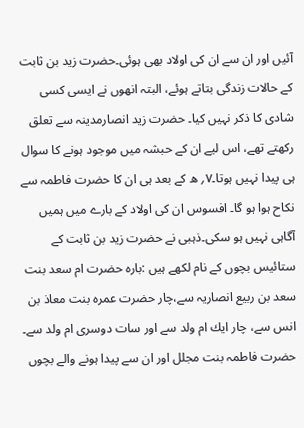آئیں اور ان سے ان كی اولاد بھی ہوئی۔حضرت زید بن ثابت كے حالات زندگی بتاتے ہوئے، البتہ انھوں نے ایسی كسی شادی كا ذكر نہیں كیا۔ حضرت زید انصارمدینہ سے تعلق ركھتے تھے، اس لیے ان كے حبشہ میں موجود ہونے كا سوال ہی پیدا نہیں ہوتا۔۷؍ ھ كے بعد ہی ان كا حضرت فاطمہ سے نكاح ہوا ہو گا۔ افسوس ان كی اولاد كے بارے میں ہمیں آگاہی نہیں ہو سكی۔ذہبی نے حضرت زید بن ثابت كے ستائیس بچوں كے نام لكھے ہیں :باره حضرت ام سعد بنت سعد بن ربیع انصاریہ سے،چار حضرت عمرہ بنت معاذ بن انس سے، چار ایك ام ولد سے اور سات دوسری ام ولد سے۔ حضرت فاطمہ بنت مجلل اور ان سے پیدا ہونے والے بچوں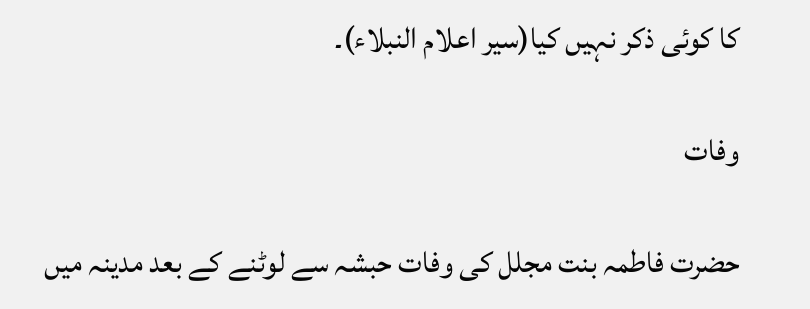كا كوئی ذكر نہیں كیا(سیر اعلام النبلاء)۔

وفات

حضرت فاطمہ بنت مجلل كی وفات حبشہ سے لوٹنے كے بعد مدینہ میں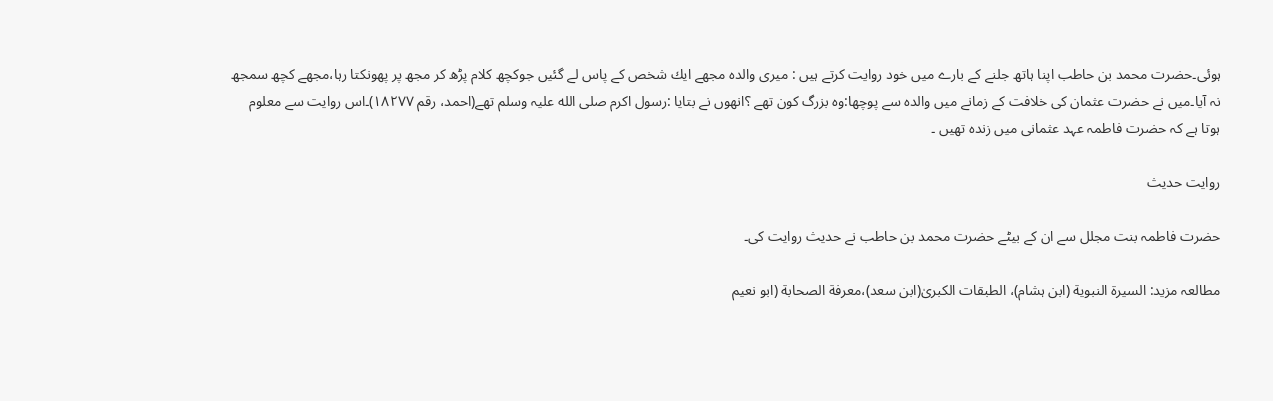ہوئی۔حضرت محمد بن حاطب اپنا ہاتھ جلنے كے بارے میں خود روایت كرتے ہیں : میری والده مجھے ایك شخص كے پاس لے گئیں جوكچھ كلام پڑھ كر مجھ پر پھونكتا رہا،مجھے كچھ سمجھ نہ آیا۔میں نے حضرت عثمان كی خلافت كے زمانے میں والدہ سے پوچھا:وه بزرگ كون تھے ؟انھوں نے بتایا :رسول اكرم صلی الله علیہ وسلم تھے(احمد، رقم ۱۸۲۷۷)۔اس روایت سے معلوم ہوتا ہے كہ حضرت فاطمہ عہد عثمانی میں زنده تھیں ۔

روایت حدیث

حضرت فاطمہ بنت مجلل سے ان كے بیٹے حضرت محمد بن حاطب نے حدیث روایت كی۔

مطالعہ مزید: السیرة النبویة (ابن ہشام)، الطبقات الكبریٰ(ابن سعد)،معرفة الصحابة (ابو نعیم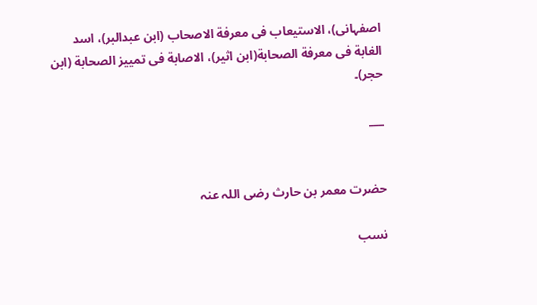اصفہانی)، الاستیعاب فی معرفة الاصحاب (ابن عبدالبر)، اسد الغابة فی معرفة الصحابة(ابن اثیر)، الاصابة فی تمییز الصحابة (ابن حجر)۔

___


حضرت معمر بن حارث رضی اللہ عنہ

نسب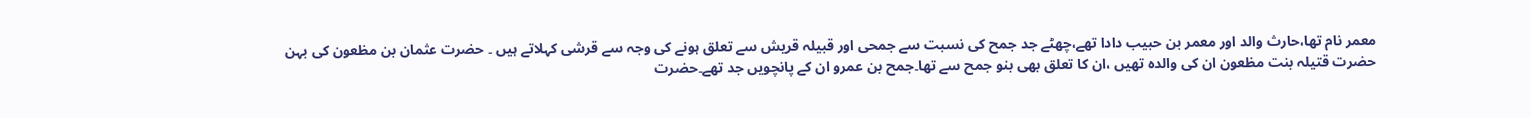معمر نام تھا،حارث والد اور معمر بن حبیب دادا تھے،چھٹے جد جمح كی نسبت سے جمحی اور قبیلہ قریش سے تعلق ہونے كی وجہ سے قرشی كہلاتے ہیں ۔ حضرت عثمان بن مظعون كی بہن حضرت قتیلہ بنت مظعون ان كی والدہ تھیں ،ان كا تعلق بھی بنو جمح سے تھا۔جمح بن عمرو ان كے پانچویں جد تھے۔حضرت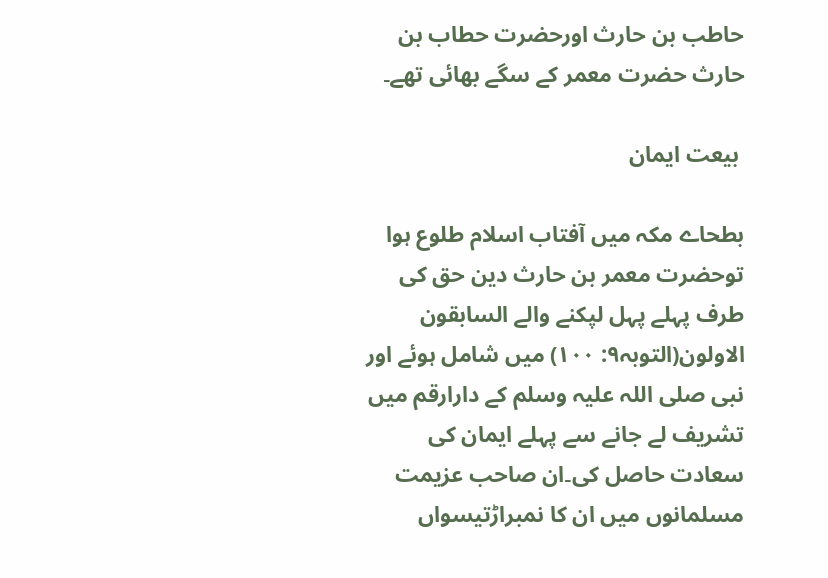حاطب بن حارث اورحضرت حطاب بن حارث حضرت معمر كے سگے بھائی تھے۔

 بیعت ایمان

بطحاے مکہ میں آفتاب اسلام طلوع ہوا توحضرت معمر بن حارث دین حق کی طرف پہلے پہل لپکنے والے السابقون الاولون(التوبہ۹: ۱۰۰) میں شامل ہوئے اور نبی صلی اللہ علیہ وسلم کے دارارقم میں تشریف لے جانے سے پہلے ایمان کی سعادت حاصل کی۔ان صاحب عزیمت مسلمانوں میں ان كا نمبراڑتیسواں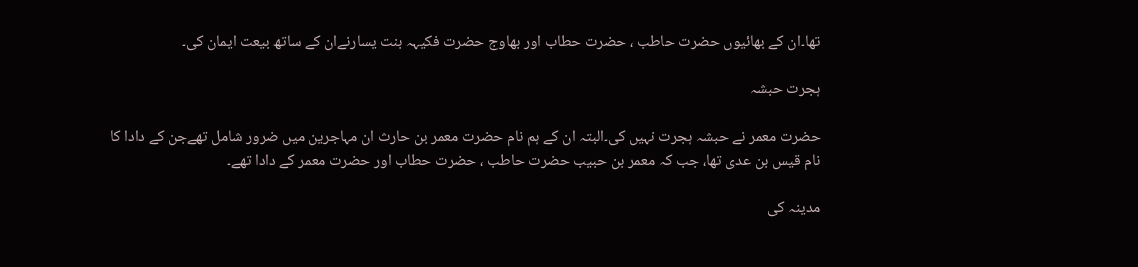تھا۔ان كے بھائیوں حضرت حاطب ، حضرت حطاب اور بھاوج حضرت فکیہہ بنت یسارنےان كے ساتھ بیعت ایمان كی۔

ہجرت حبشہ

حضرت معمر نے حبشہ ہجرت نہیں كی۔البتہ ان كے ہم نام حضرت معمر بن حارث ان مہاجرین میں ضرور شامل تھےجن كے دادا كا نام قیس بن عدی تھا، جب كہ معمر بن حبیب حضرت حاطب ، حضرت حطاب اور حضرت معمر كے دادا تھے۔

مدینہ كی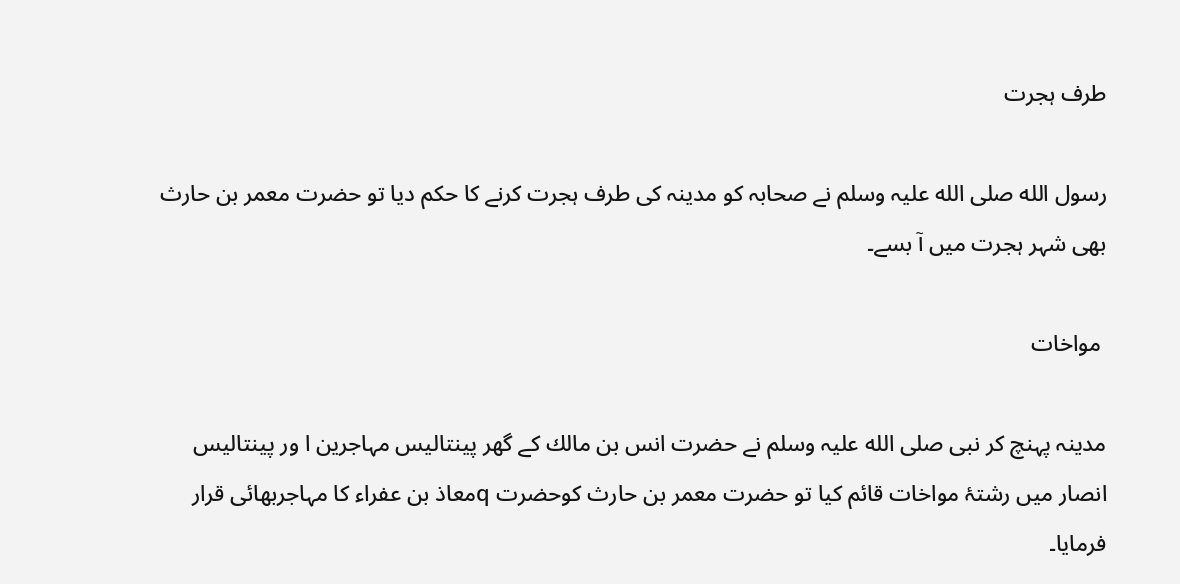طرف ہجرت

رسول الله صلی الله علیہ وسلم نے صحابہ كو مدینہ كی طرف ہجرت كرنے كا حكم دیا تو حضرت معمر بن حارث بھی شہر ہجرت میں آ بسے۔

 مواخات

مدینہ پہنچ كر نبی صلی الله علیہ وسلم نے حضرت انس بن مالك كے گھر پینتالیس مہاجرین ا ور پینتالیس انصار میں رشتۂ مواخات قائم كیا تو حضرت معمر بن حارث كوحضرت qمعاذ بن عفراء كا مہاجربھائی قرار فرمایا۔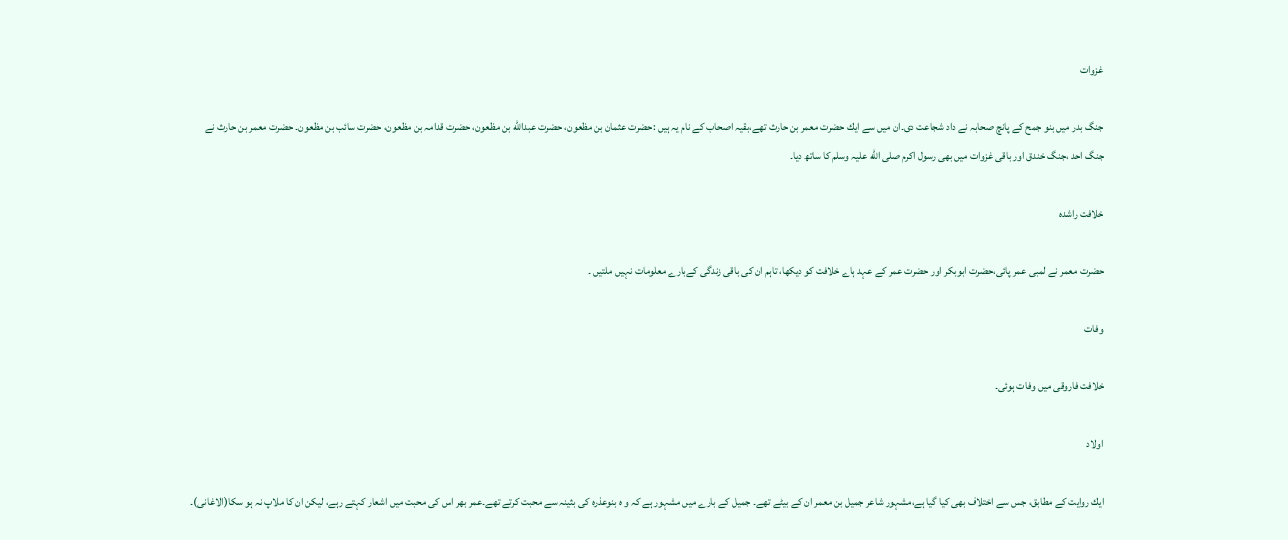غزوات

جنگ بدر میں بنو جمح كے پانچ صحابہ نے داد شجاعت دی۔ان میں سے ایك حضرت معمر بن حارث تھے،بقیہ اصحاب كے نام یہ ہیں :حضرت عثمان بن مظعون، حضرت عبدالله بن مظعون، حضرت قدامہ بن مظعون، حضرت سائب بن مظعون۔ حضرت معمر بن حارث نے جنگ احد ،جنگ خندق اور باقی غزوات میں بھی رسول اكرم صلی الله علیہ وسلم كا ساتھ دیا۔

خلافت راشده

حضرت معمر نے لمبی عمر پائی،حضرت ابوبكر اور حضرت عمر كے عہد ہاے خلافت كو دیكھا، تاہم ان کی باقی زندگی کےبارے معلومات نہیں ملتیں ۔

وفات

خلافت فاروقی میں وفات ہوئی۔

اولاد

ایك روایت كے مطابق، جس سے اختلاف بھی كیا گیا ہے،مشہور شاعر جمیل بن معمر ان كے بیٹے تھے۔ جمیل كے بارے میں مشہور ہے كہ و ه بنوعذره كی بثینہ سے محبت كرتے تھے۔عمر بھر اس كی محبت میں اشعار كہتے رہے، لیكن ان كا ملاپ نہ ہو سكا(الاغانی)۔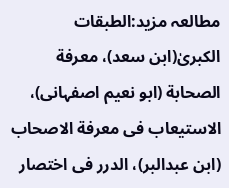مطالعہ مزید:الطبقات الكبریٰ(ابن سعد)، معرفة الصحابة (ابو نعیم اصفہانی)، الاستیعاب فی معرفة الاصحاب (ابن عبدالبر)، الدرر فی اختصار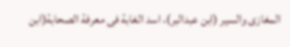المغازی والسیر (ابن عبدالبر)، اسد الغابة فی معرفة الصحابة(ابن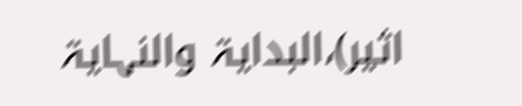اثیر)،البدایۃ والنہایۃ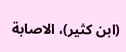(ابن كثیر)، الاصابة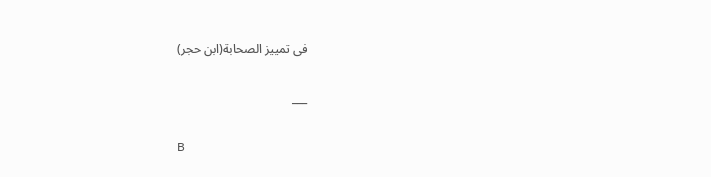فی تمییز الصحابة(ابن حجر)

___

B